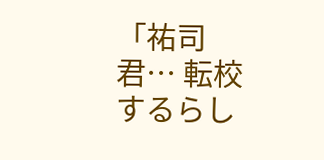「祐司君… 転校するらし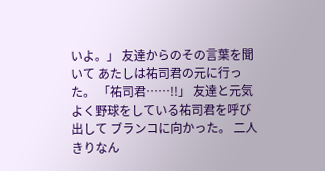いよ。」 友達からのその言葉を聞いて あたしは祐司君の元に行った。 「祐司君……!!」 友達と元気よく野球をしている祐司君を呼び出して ブランコに向かった。 二人きりなん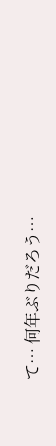て… 何年ぶりだろう…